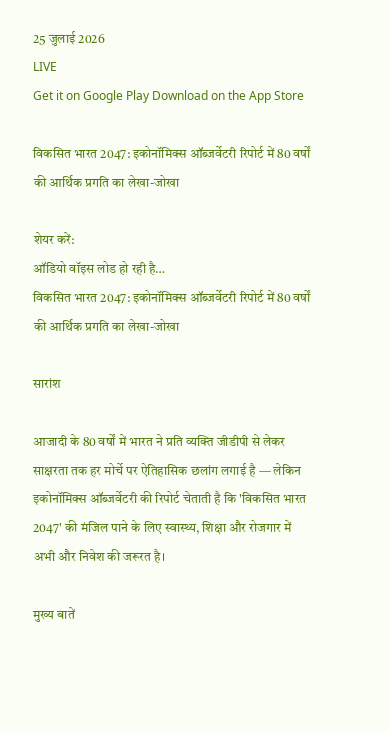25 जुलाई 2026
LIVE
Get it on Google Play Download on the App Store

विकसित भारत 2047: इकोनॉमिक्स ऑब्जर्वेटरी रिपोर्ट में 80 वर्षों की आर्थिक प्रगति का लेखा-जोखा

शेयर करें:
ऑडियो वॉइस लोड हो रही है…
विकसित भारत 2047: इकोनॉमिक्स ऑब्जर्वेटरी रिपोर्ट में 80 वर्षों की आर्थिक प्रगति का लेखा-जोखा

सारांश

आजादी के 80 वर्षों में भारत ने प्रति व्यक्ति जीडीपी से लेकर साक्षरता तक हर मोर्चे पर ऐतिहासिक छलांग लगाई है — लेकिन इकोनॉमिक्स ऑब्जर्वेटरी की रिपोर्ट चेताती है कि 'विकसित भारत 2047' की मंजिल पाने के लिए स्वास्थ्य, शिक्षा और रोजगार में अभी और निवेश की जरूरत है।

मुख्य बातें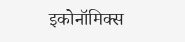इकोनॉमिक्स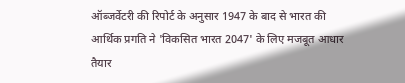ऑब्जर्वेटरी की रिपोर्ट के अनुसार 1947 के बाद से भारत की आर्थिक प्रगति ने 'विकसित भारत 2047' के लिए मजबूत आधार तैयार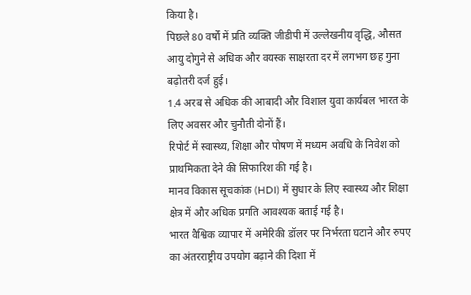किया है।
पिछले 80 वर्षों में प्रति व्यक्ति जीडीपी में उल्लेखनीय वृद्धि, औसत आयु दोगुने से अधिक और वयस्क साक्षरता दर में लगभग छह गुना बढ़ोतरी दर्ज हुई।
1.4 अरब से अधिक की आबादी और विशाल युवा कार्यबल भारत के लिए अवसर और चुनौती दोनों हैं।
रिपोर्ट में स्वास्थ्य, शिक्षा और पोषण में मध्यम अवधि के निवेश को प्राथमिकता देने की सिफारिश की गई है।
मानव विकास सूचकांक (HDI) में सुधार के लिए स्वास्थ्य और शिक्षा क्षेत्र में और अधिक प्रगति आवश्यक बताई गई है।
भारत वैश्विक व्यापार में अमेरिकी डॉलर पर निर्भरता घटाने और रुपए का अंतरराष्ट्रीय उपयोग बढ़ाने की दिशा में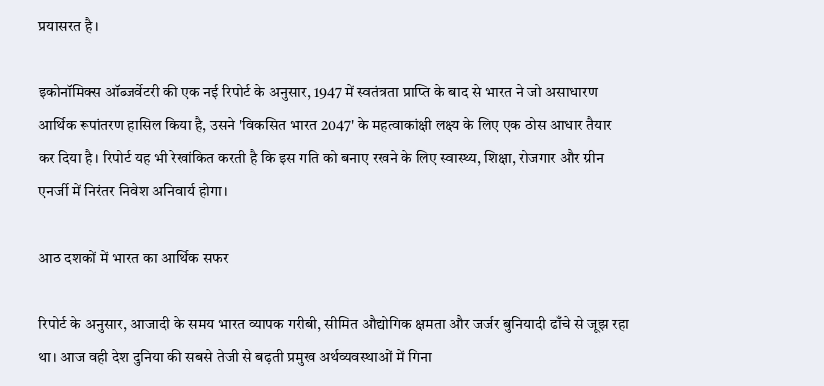प्रयासरत है।

इकोनॉमिक्स ऑब्जर्वेटरी की एक नई रिपोर्ट के अनुसार, 1947 में स्वतंत्रता प्राप्ति के बाद से भारत ने जो असाधारण आर्थिक रूपांतरण हासिल किया है, उसने 'विकसित भारत 2047' के महत्वाकांक्षी लक्ष्य के लिए एक ठोस आधार तैयार कर दिया है। रिपोर्ट यह भी रेखांकित करती है कि इस गति को बनाए रखने के लिए स्वास्थ्य, शिक्षा, रोजगार और ग्रीन एनर्जी में निरंतर निवेश अनिवार्य होगा।

आठ दशकों में भारत का आर्थिक सफर

रिपोर्ट के अनुसार, आजादी के समय भारत व्यापक गरीबी, सीमित औद्योगिक क्षमता और जर्जर बुनियादी ढाँचे से जूझ रहा था। आज वही देश दुनिया की सबसे तेजी से बढ़ती प्रमुख अर्थव्यवस्थाओं में गिना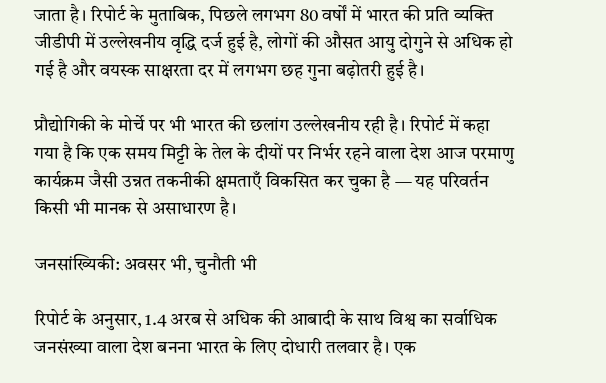जाता है। रिपोर्ट के मुताबिक, पिछले लगभग 80 वर्षों में भारत की प्रति व्यक्ति जीडीपी में उल्लेखनीय वृद्धि दर्ज हुई है, लोगों की औसत आयु दोगुने से अधिक हो गई है और वयस्क साक्षरता दर में लगभग छह गुना बढ़ोतरी हुई है।

प्रौद्योगिकी के मोर्चे पर भी भारत की छलांग उल्लेखनीय रही है। रिपोर्ट में कहा गया है कि एक समय मिट्टी के तेल के दीयों पर निर्भर रहने वाला देश आज परमाणु कार्यक्रम जैसी उन्नत तकनीकी क्षमताएँ विकसित कर चुका है — यह परिवर्तन किसी भी मानक से असाधारण है।

जनसांख्यिकी: अवसर भी, चुनौती भी

रिपोर्ट के अनुसार, 1.4 अरब से अधिक की आबादी के साथ विश्व का सर्वाधिक जनसंख्या वाला देश बनना भारत के लिए दोधारी तलवार है। एक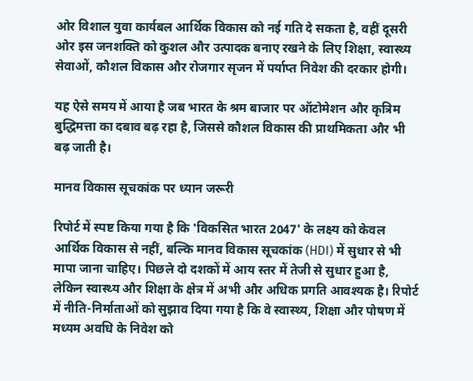ओर विशाल युवा कार्यबल आर्थिक विकास को नई गति दे सकता है, वहीं दूसरी ओर इस जनशक्ति को कुशल और उत्पादक बनाए रखने के लिए शिक्षा, स्वास्थ्य सेवाओं, कौशल विकास और रोजगार सृजन में पर्याप्त निवेश की दरकार होगी।

यह ऐसे समय में आया है जब भारत के श्रम बाजार पर ऑटोमेशन और कृत्रिम बुद्धिमत्ता का दबाव बढ़ रहा है, जिससे कौशल विकास की प्राथमिकता और भी बढ़ जाती है।

मानव विकास सूचकांक पर ध्यान जरूरी

रिपोर्ट में स्पष्ट किया गया है कि 'विकसित भारत 2047' के लक्ष्य को केवल आर्थिक विकास से नहीं, बल्कि मानव विकास सूचकांक (HDI) में सुधार से भी मापा जाना चाहिए। पिछले दो दशकों में आय स्तर में तेजी से सुधार हुआ है, लेकिन स्वास्थ्य और शिक्षा के क्षेत्र में अभी और अधिक प्रगति आवश्यक है। रिपोर्ट में नीति-निर्माताओं को सुझाव दिया गया है कि वे स्वास्थ्य, शिक्षा और पोषण में मध्यम अवधि के निवेश को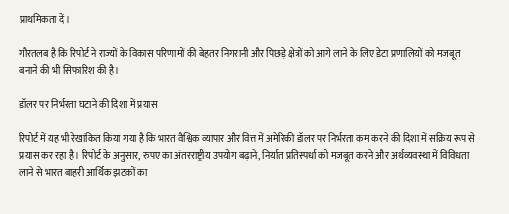प्राथमिकता दें।

गौरतलब है कि रिपोर्ट ने राज्यों के विकास परिणामों की बेहतर निगरानी और पिछड़े क्षेत्रों को आगे लाने के लिए डेटा प्रणालियों को मजबूत बनाने की भी सिफारिश की है।

डॉलर पर निर्भरता घटाने की दिशा में प्रयास

रिपोर्ट में यह भी रेखांकित किया गया है कि भारत वैश्विक व्यापार और वित्त में अमेरिकी डॉलर पर निर्भरता कम करने की दिशा में सक्रिय रूप से प्रयास कर रहा है। रिपोर्ट के अनुसार, रुपए का अंतरराष्ट्रीय उपयोग बढ़ाने, निर्यात प्रतिस्पर्धा को मजबूत करने और अर्थव्यवस्था में विविधता लाने से भारत बाहरी आर्थिक झटकों का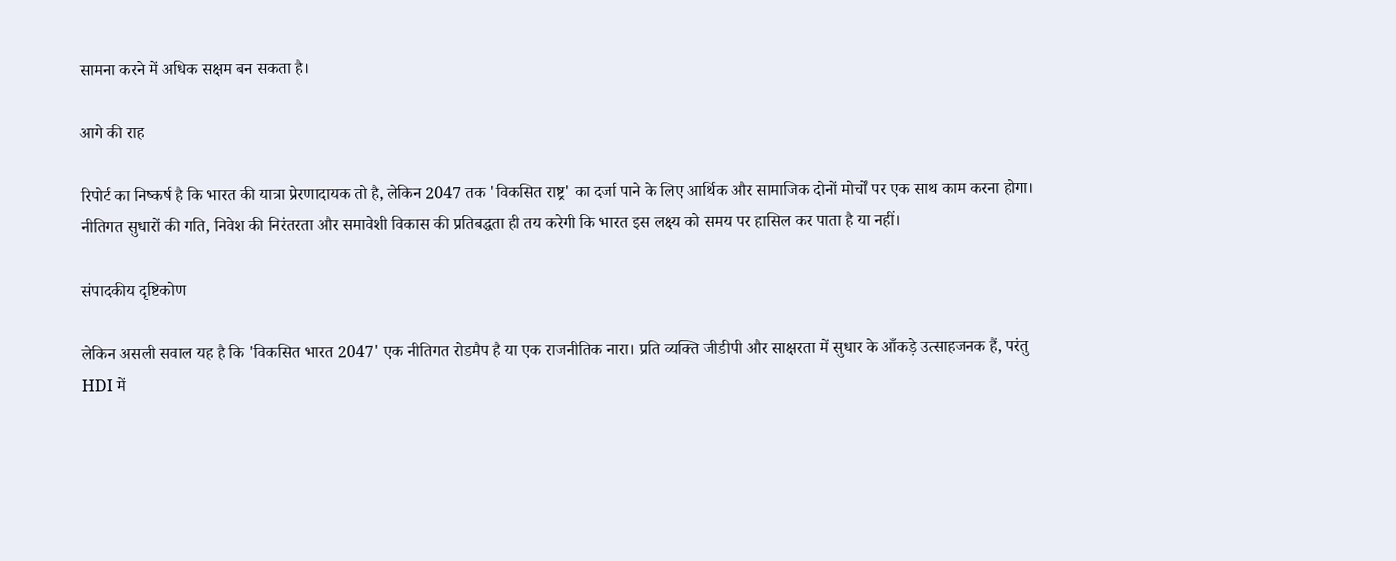सामना करने में अधिक सक्षम बन सकता है।

आगे की राह

रिपोर्ट का निष्कर्ष है कि भारत की यात्रा प्रेरणादायक तो है, लेकिन 2047 तक 'विकसित राष्ट्र' का दर्जा पाने के लिए आर्थिक और सामाजिक दोनों मोर्चों पर एक साथ काम करना होगा। नीतिगत सुधारों की गति, निवेश की निरंतरता और समावेशी विकास की प्रतिबद्धता ही तय करेगी कि भारत इस लक्ष्य को समय पर हासिल कर पाता है या नहीं।

संपादकीय दृष्टिकोण

लेकिन असली सवाल यह है कि 'विकसित भारत 2047' एक नीतिगत रोडमैप है या एक राजनीतिक नारा। प्रति व्यक्ति जीडीपी और साक्षरता में सुधार के आँकड़े उत्साहजनक हैं, परंतु HDI में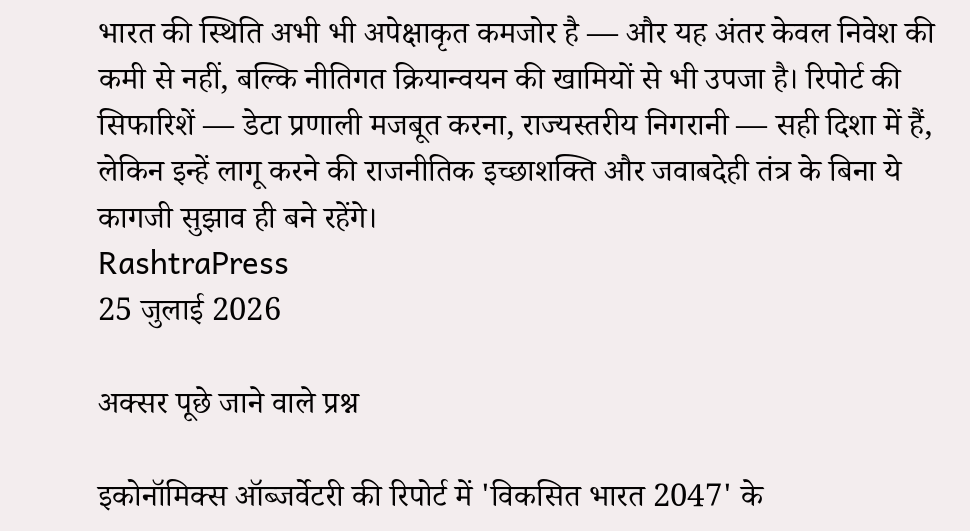भारत की स्थिति अभी भी अपेक्षाकृत कमजोर है — और यह अंतर केवल निवेश की कमी से नहीं, बल्कि नीतिगत क्रियान्वयन की खामियों से भी उपजा है। रिपोर्ट की सिफारिशें — डेटा प्रणाली मजबूत करना, राज्यस्तरीय निगरानी — सही दिशा में हैं, लेकिन इन्हें लागू करने की राजनीतिक इच्छाशक्ति और जवाबदेही तंत्र के बिना ये कागजी सुझाव ही बने रहेंगे।
RashtraPress
25 जुलाई 2026

अक्सर पूछे जाने वाले प्रश्न

इकोनॉमिक्स ऑब्जर्वेटरी की रिपोर्ट में 'विकसित भारत 2047' के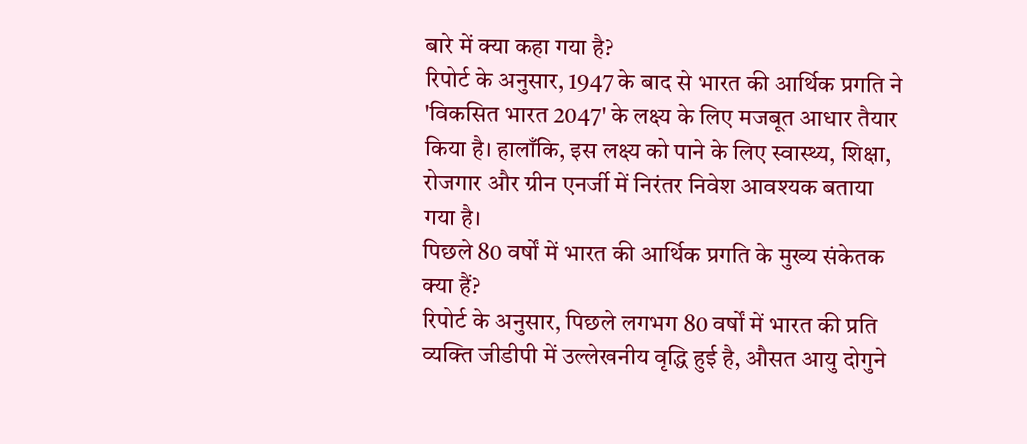बारे में क्या कहा गया है?
रिपोर्ट के अनुसार, 1947 के बाद से भारत की आर्थिक प्रगति ने 'विकसित भारत 2047' के लक्ष्य के लिए मजबूत आधार तैयार किया है। हालाँकि, इस लक्ष्य को पाने के लिए स्वास्थ्य, शिक्षा, रोजगार और ग्रीन एनर्जी में निरंतर निवेश आवश्यक बताया गया है।
पिछले 80 वर्षों में भारत की आर्थिक प्रगति के मुख्य संकेतक क्या हैं?
रिपोर्ट के अनुसार, पिछले लगभग 80 वर्षों में भारत की प्रति व्यक्ति जीडीपी में उल्लेखनीय वृद्धि हुई है, औसत आयु दोगुने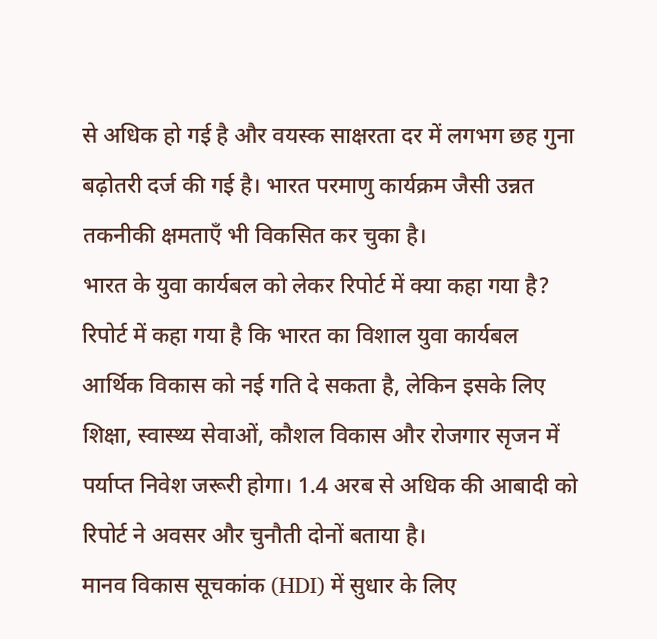से अधिक हो गई है और वयस्क साक्षरता दर में लगभग छह गुना बढ़ोतरी दर्ज की गई है। भारत परमाणु कार्यक्रम जैसी उन्नत तकनीकी क्षमताएँ भी विकसित कर चुका है।
भारत के युवा कार्यबल को लेकर रिपोर्ट में क्या कहा गया है?
रिपोर्ट में कहा गया है कि भारत का विशाल युवा कार्यबल आर्थिक विकास को नई गति दे सकता है, लेकिन इसके लिए शिक्षा, स्वास्थ्य सेवाओं, कौशल विकास और रोजगार सृजन में पर्याप्त निवेश जरूरी होगा। 1.4 अरब से अधिक की आबादी को रिपोर्ट ने अवसर और चुनौती दोनों बताया है।
मानव विकास सूचकांक (HDI) में सुधार के लिए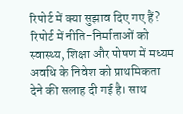रिपोर्ट में क्या सुझाव दिए गए हैं?
रिपोर्ट में नीति-निर्माताओं को स्वास्थ्य, शिक्षा और पोषण में मध्यम अवधि के निवेश को प्राथमिकता देने की सलाह दी गई है। साथ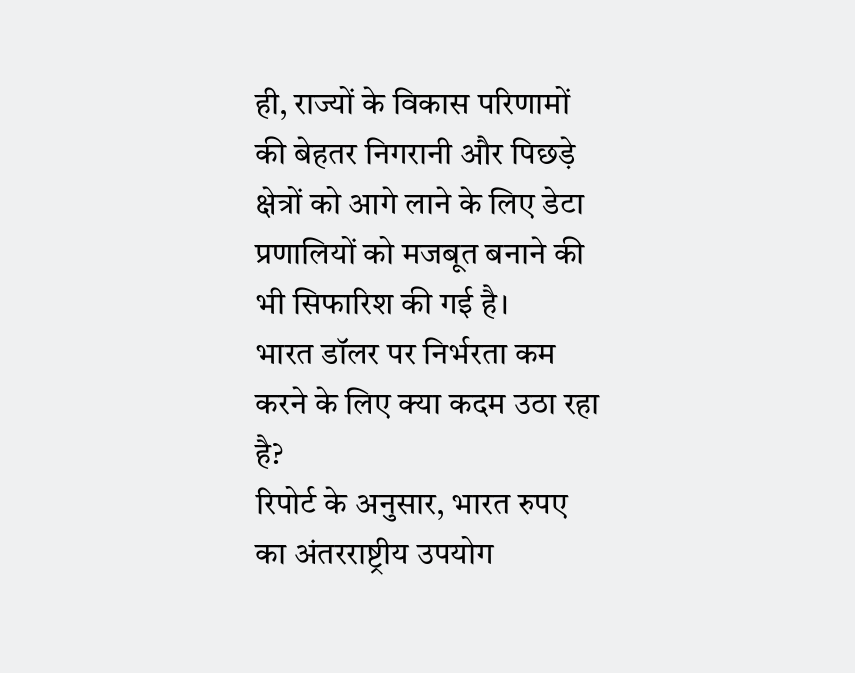ही, राज्यों के विकास परिणामों की बेहतर निगरानी और पिछड़े क्षेत्रों को आगे लाने के लिए डेटा प्रणालियों को मजबूत बनाने की भी सिफारिश की गई है।
भारत डॉलर पर निर्भरता कम करने के लिए क्या कदम उठा रहा है?
रिपोर्ट के अनुसार, भारत रुपए का अंतरराष्ट्रीय उपयोग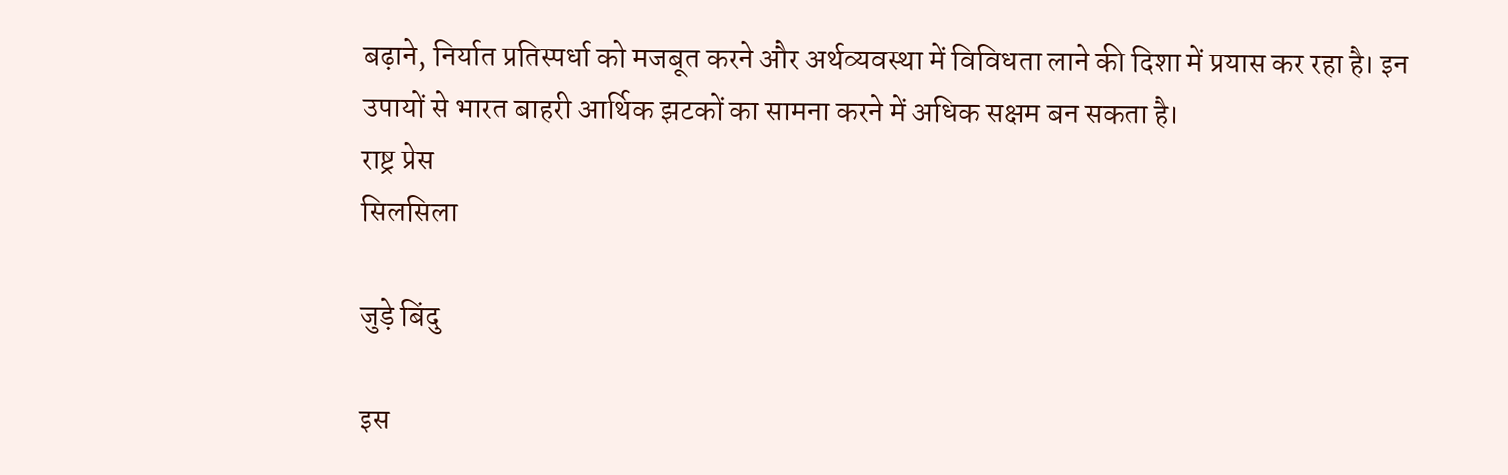बढ़ाने, निर्यात प्रतिस्पर्धा को मजबूत करने और अर्थव्यवस्था में विविधता लाने की दिशा में प्रयास कर रहा है। इन उपायों से भारत बाहरी आर्थिक झटकों का सामना करने में अधिक सक्षम बन सकता है।
राष्ट्र प्रेस
सिलसिला

जुड़े बिंदु

इस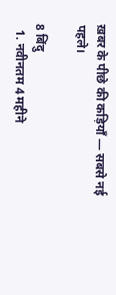ख़बर के पीछे की कड़ियाँ — सबसे नई पहले।

8 बिंदु
  1. नवीनतम 4 महीने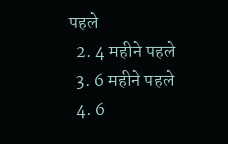पहले
  2. 4 महीने पहले
  3. 6 महीने पहले
  4. 6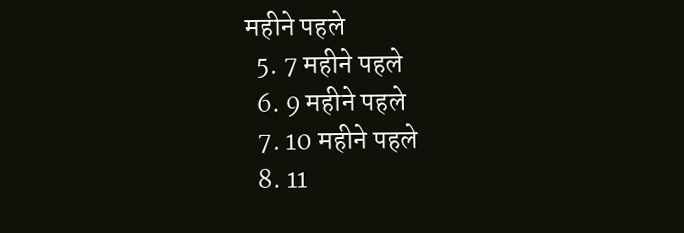महीने पहले
  5. 7 महीने पहले
  6. 9 महीने पहले
  7. 10 महीने पहले
  8. 11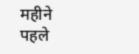महीने पहले